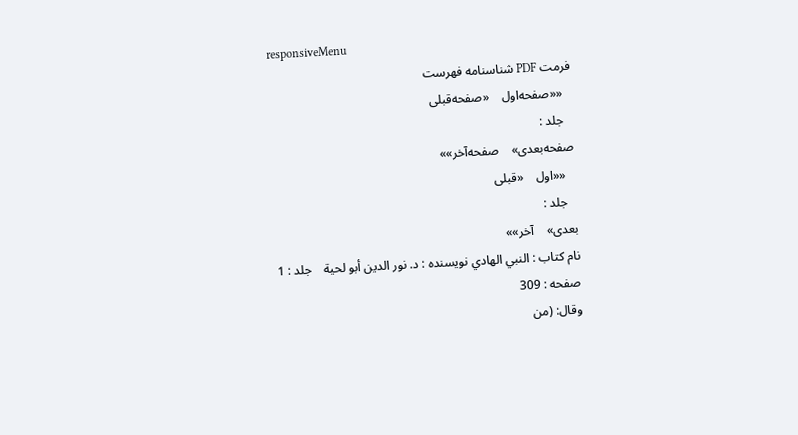responsiveMenu
فرمت PDF شناسنامه فهرست
   ««صفحه‌اول    «صفحه‌قبلی
   جلد :
صفحه‌بعدی»    صفحه‌آخر»»
   ««اول    «قبلی
   جلد :
بعدی»    آخر»»
نام کتاب : النبي الهادي نویسنده : د. نور الدين أبو لحية    جلد : 1  صفحه : 309
وقال: (من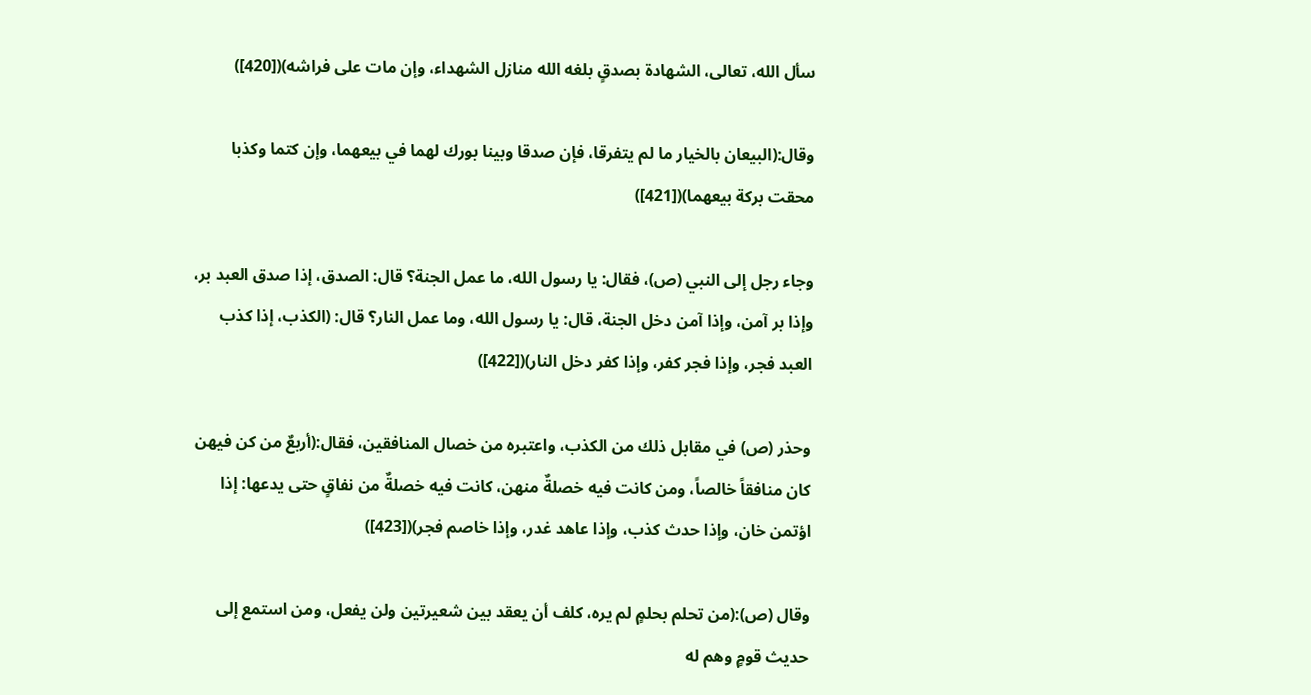سأل الله، تعالى، الشهادة بصدقٍ بلغه الله منازل الشهداء، وإن مات على فراشه)([420])

وقال:(البيعان بالخيار ما لم يتفرقا، فإن صدقا وبينا بورك لهما في بيعهما، وإن كتما وكذبا محقت بركة بيعهما)([421])

وجاء رجل إلى النبي (ص)، فقال: يا رسول الله، ما عمل الجنة؟ قال: الصدق، إذا صدق العبد بر، وإذا بر آمن، وإذا آمن دخل الجنة، قال: يا رسول الله، وما عمل النار؟ قال: (الكذب، إذا كذب العبد فجر، وإذا فجر كفر، وإذا كفر دخل النار)([422])

وحذر (ص) في مقابل ذلك من الكذب، واعتبره من خصال المنافقين، فقال:(أربعٌ من كن فيهن كان منافقاً خالصاً، ومن كانت فيه خصلةٌ منهن، كانت فيه خصلةٌ من نفاقٍ حتى يدعها: إذا اؤتمن خان، وإذا حدث كذب، وإذا عاهد غدر، وإذا خاصم فجر)([423])

وقال (ص):(من تحلم بحلمٍ لم يره، كلف أن يعقد بين شعيرتين ولن يفعل، ومن استمع إلى حديث قومٍ وهم له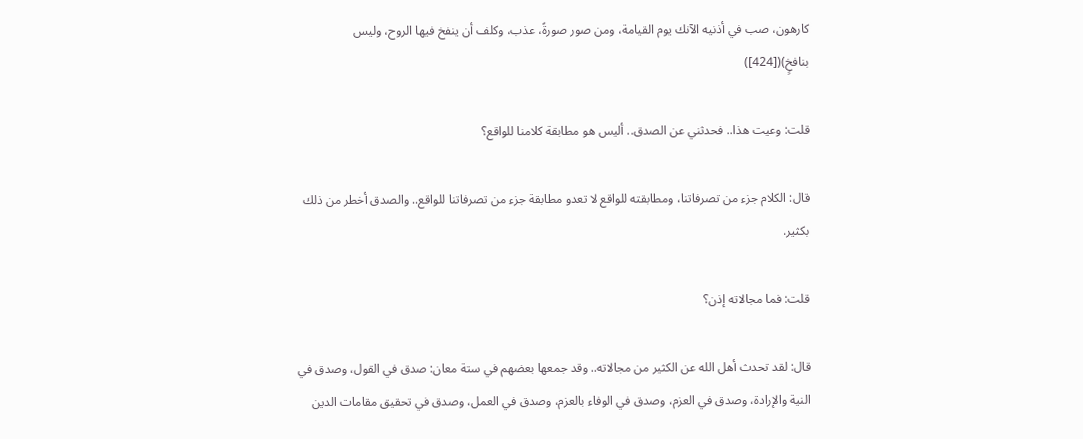كارهون، صب في أذنيه الآنك يوم القيامة، ومن صور صورةً، عذب، وكلف أن ينفخ فيها الروح، وليس بنافخٍ)([424])

قلت: وعيت هذا.. فحدثني عن الصدق.. أليس هو مطابقة كلامنا للواقع؟

قال: الكلام جزء من تصرفاتنا، ومطابقته للواقع لا تعدو مطابقة جزء من تصرفاتنا للواقع.. والصدق أخطر من ذلك بكثير.

قلت: فما مجالاته إذن؟

قال: لقد تحدث أهل الله عن الكثير من مجالاته.. وقد جمعها بعضهم في ستة معان: صدق في القول، وصدق في النية والإرادة، وصدق ‌في العزم، وصدق في الوفاء بالعزم، وصدق في العمل، وصدق في تحقيق مقامات الدين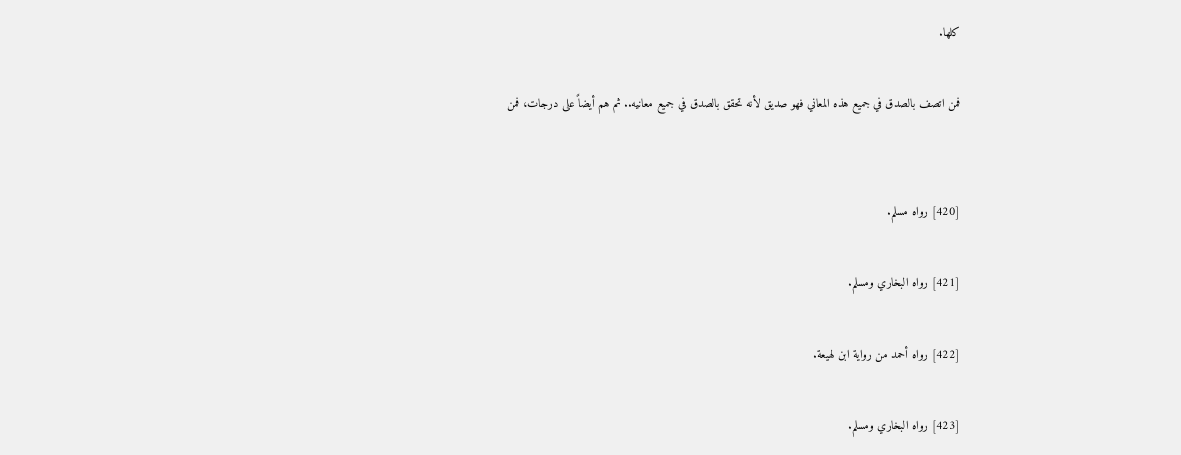كلها.

فمن اتصف بالصدق في جميع هذه المعاني فهو صديق لأنه تحقق بالصدق في جميع معانيه.. ثم هم أيضاً على درجات، ‌فمن


[420] رواه مسلم.

[421] رواه البخاري ومسلم.

[422] رواه أحمد من رواية ابن لهيعة.

[423] رواه البخاري ومسلم.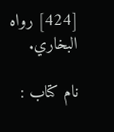[424] رواه البخاري.

نام کتاب :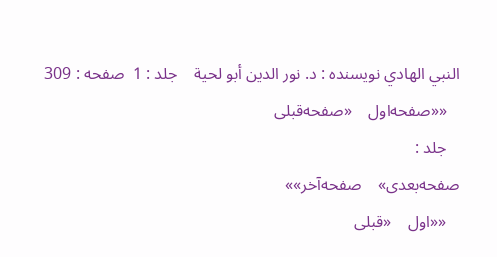النبي الهادي نویسنده : د. نور الدين أبو لحية    جلد : 1  صفحه : 309
   ««صفحه‌اول    «صفحه‌قبلی
   جلد :
صفحه‌بعدی»    صفحه‌آخر»»
   ««اول    «قبلی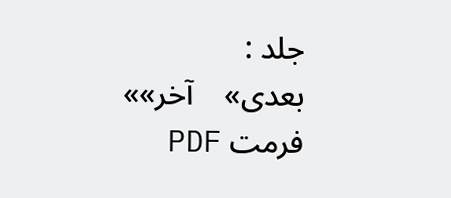جلد :
بعدی»    آخر»»
فرمت PDF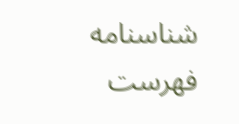شناسنامه فهرست